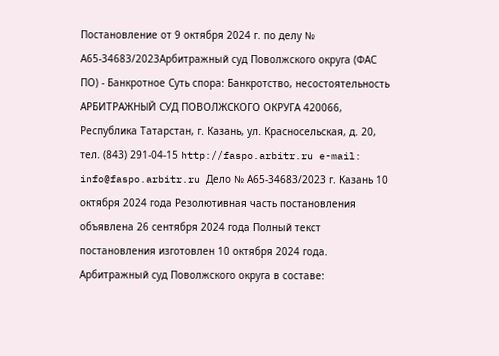Постановление от 9 октября 2024 г. по делу № А65-34683/2023Арбитражный суд Поволжского округа (ФАС ПО) - Банкротное Суть спора: Банкротство, несостоятельность АРБИТРАЖНЫЙ СУД ПОВОЛЖСКОГО ОКРУГА 420066, Республика Татарстан, г. Казань, ул. Красносельская, д. 20, тел. (843) 291-04-15 http://faspo.arbitr.ru e-mail: info@faspo.arbitr.ru Дело № А65-34683/2023 г. Казань 10 октября 2024 года Резолютивная часть постановления объявлена 26 сентября 2024 года Полный текст постановления изготовлен 10 октября 2024 года. Арбитражный суд Поволжского округа в составе: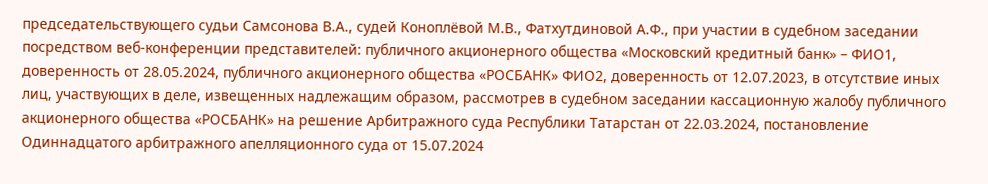председательствующего судьи Самсонова В.А., судей Коноплёвой М.В., Фатхутдиновой А.Ф., при участии в судебном заседании посредством веб-конференции представителей: публичного акционерного общества «Московский кредитный банк» – ФИО1, доверенность от 28.05.2024, публичного акционерного общества «РОСБАНК» ФИО2, доверенность от 12.07.2023, в отсутствие иных лиц, участвующих в деле, извещенных надлежащим образом, рассмотрев в судебном заседании кассационную жалобу публичного акционерного общества «РОСБАНК» на решение Арбитражного суда Республики Татарстан от 22.03.2024, постановление Одиннадцатого арбитражного апелляционного суда от 15.07.2024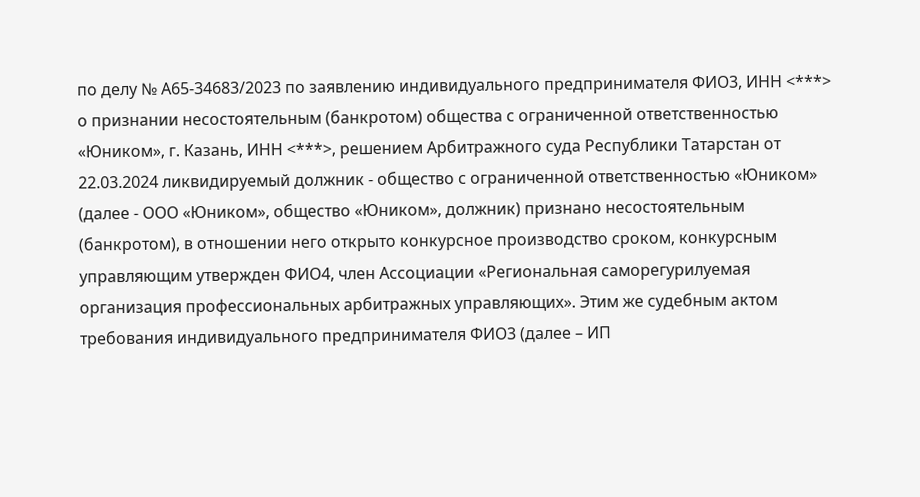по делу № А65-34683/2023 по заявлению индивидуального предпринимателя ФИО3, ИНН <***> о признании несостоятельным (банкротом) общества с ограниченной ответственностью «Юником», г. Казань, ИНН <***>, решением Арбитражного суда Республики Татарстан от 22.03.2024 ликвидируемый должник - общество с ограниченной ответственностью «Юником» (далее - ООО «Юником», общество «Юником», должник) признано несостоятельным (банкротом), в отношении него открыто конкурсное производство сроком, конкурсным управляющим утвержден ФИО4, член Ассоциации «Региональная саморегурилуемая организация профессиональных арбитражных управляющих». Этим же судебным актом требования индивидуального предпринимателя ФИО3 (далее – ИП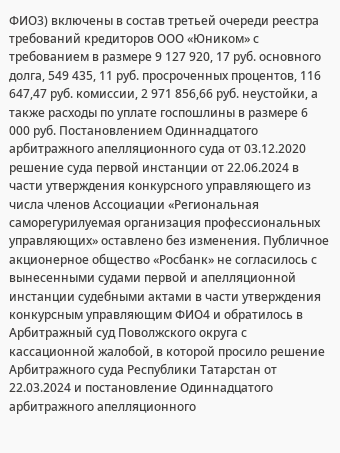ФИО3) включены в состав третьей очереди реестра требований кредиторов ООО «Юником» с требованием в размере 9 127 920, 17 руб. основного долга, 549 435, 11 руб. просроченных процентов, 116 647,47 руб. комиссии, 2 971 856,66 руб. неустойки, а также расходы по уплате госпошлины в размере 6 000 руб. Постановлением Одиннадцатого арбитражного апелляционного суда от 03.12.2020 решение суда первой инстанции от 22.06.2024 в части утверждения конкурсного управляющего из числа членов Ассоциации «Региональная саморегурилуемая организация профессиональных управляющих» оставлено без изменения. Публичное акционерное общество «Росбанк» не согласилось с вынесенными судами первой и апелляционной инстанции судебными актами в части утверждения конкурсным управляющим ФИО4 и обратилось в Арбитражный суд Поволжского округа с кассационной жалобой, в которой просило решение Арбитражного суда Республики Татарстан от 22.03.2024 и постановление Одиннадцатого арбитражного апелляционного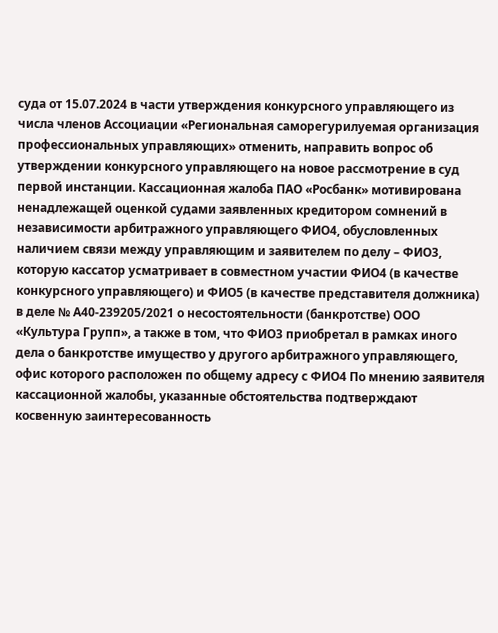суда от 15.07.2024 в части утверждения конкурсного управляющего из числа членов Ассоциации «Региональная саморегурилуемая организация профессиональных управляющих» отменить, направить вопрос об утверждении конкурсного управляющего на новое рассмотрение в суд первой инстанции. Кассационная жалоба ПАО «Росбанк» мотивирована ненадлежащей оценкой судами заявленных кредитором сомнений в независимости арбитражного управляющего ФИО4, обусловленных наличием связи между управляющим и заявителем по делу – ФИО3, которую кассатор усматривает в совместном участии ФИО4 (в качестве конкурсного управляющего) и ФИО5 (в качестве представителя должника) в деле № А40-239205/2021 о несостоятельности (банкротстве) ООО «Культура Групп», а также в том, что ФИО3 приобретал в рамках иного дела о банкротстве имущество у другого арбитражного управляющего, офис которого расположен по общему адресу с ФИО4 По мнению заявителя кассационной жалобы, указанные обстоятельства подтверждают косвенную заинтересованность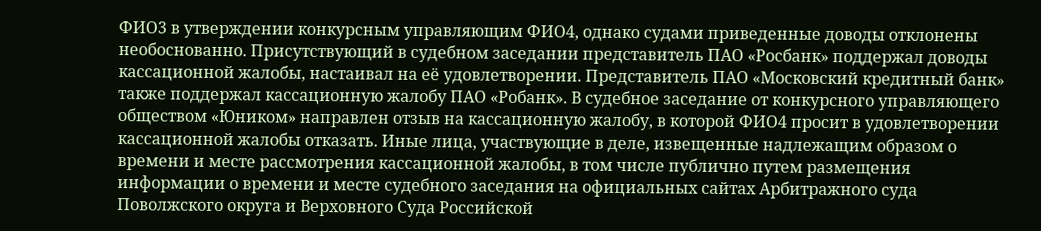ФИО3 в утверждении конкурсным управляющим ФИО4, однако судами приведенные доводы отклонены необоснованно. Присутствующий в судебном заседании представитель ПАО «Росбанк» поддержал доводы кассационной жалобы, настаивал на её удовлетворении. Представитель ПАО «Московский кредитный банк» также поддержал кассационную жалобу ПАО «Робанк». В судебное заседание от конкурсного управляющего обществом «Юником» направлен отзыв на кассационную жалобу, в которой ФИО4 просит в удовлетворении кассационной жалобы отказать. Иные лица, участвующие в деле, извещенные надлежащим образом о времени и месте рассмотрения кассационной жалобы, в том числе публично путем размещения информации о времени и месте судебного заседания на официальных сайтах Арбитражного суда Поволжского округа и Верховного Суда Российской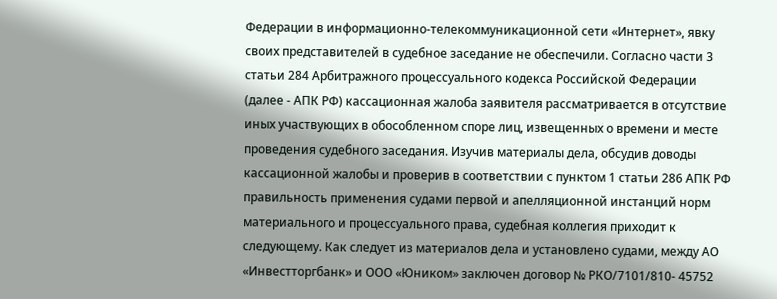Федерации в информационно-телекоммуникационной сети «Интернет», явку своих представителей в судебное заседание не обеспечили. Согласно части 3 статьи 284 Арбитражного процессуального кодекса Российской Федерации (далее - АПК РФ) кассационная жалоба заявителя рассматривается в отсутствие иных участвующих в обособленном споре лиц, извещенных о времени и месте проведения судебного заседания. Изучив материалы дела, обсудив доводы кассационной жалобы и проверив в соответствии с пунктом 1 статьи 286 АПК РФ правильность применения судами первой и апелляционной инстанций норм материального и процессуального права, судебная коллегия приходит к следующему. Как следует из материалов дела и установлено судами, между АО «Инвестторгбанк» и ООО «Юником» заключен договор № РКО/7101/810- 45752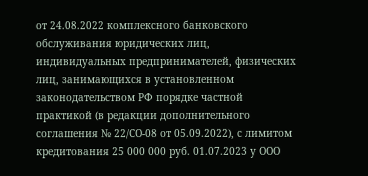от 24.08.2022 комплексного банковского обслуживания юридических лиц, индивидуальных предпринимателей, физических лиц, занимающихся в установленном законодательством РФ порядке частной практикой (в редакции дополнительного соглашения № 22/СО-08 от 05.09.2022), с лимитом кредитования 25 000 000 руб. 01.07.2023 у ООО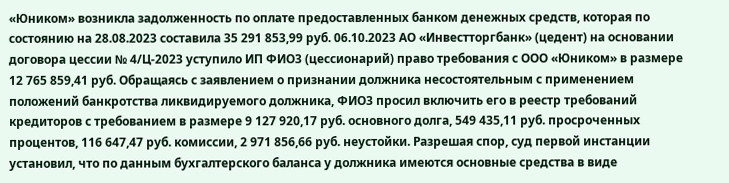«Юником» возникла задолженность по оплате предоставленных банком денежных средств, которая по состоянию на 28.08.2023 составила 35 291 853,99 руб. 06.10.2023 АО «Инвестторгбанк» (цедент) на основании договора цессии № 4/Ц-2023 уступило ИП ФИО3 (цессионарий) право требования с ООО «Юником» в размере 12 765 859,41 руб. Обращаясь с заявлением о признании должника несостоятельным с применением положений банкротства ликвидируемого должника, ФИО3 просил включить его в реестр требований кредиторов с требованием в размере 9 127 920,17 руб. основного долга, 549 435,11 руб. просроченных процентов, 116 647,47 руб. комиссии, 2 971 856,66 руб. неустойки. Разрешая спор, суд первой инстанции установил, что по данным бухгалтерского баланса у должника имеются основные средства в виде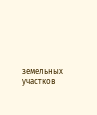земельных участков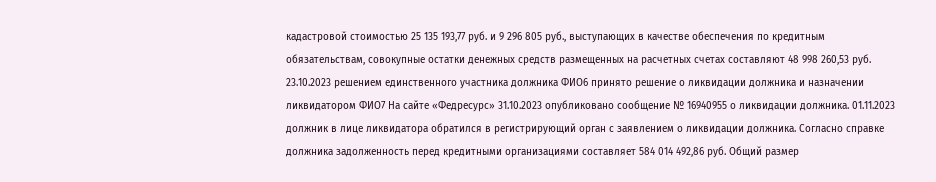кадастровой стоимостью 25 135 193,77 руб. и 9 296 805 руб., выступающих в качестве обеспечения по кредитным обязательствам, совокупные остатки денежных средств размещенных на расчетных счетах составляют 48 998 260,53 руб. 23.10.2023 решением единственного участника должника ФИО6 принято решение о ликвидации должника и назначении ликвидатором ФИО7 На сайте «Федресурс» 31.10.2023 опубликовано сообщение № 16940955 о ликвидации должника. 01.11.2023 должник в лице ликвидатора обратился в регистрирующий орган с заявлением о ликвидации должника. Согласно справке должника задолженность перед кредитными организациями составляет 584 014 492,86 руб. Общий размер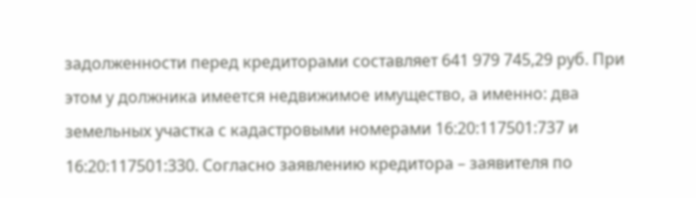задолженности перед кредиторами составляет 641 979 745,29 руб. При этом у должника имеется недвижимое имущество, а именно: два земельных участка с кадастровыми номерами 16:20:117501:737 и 16:20:117501:330. Согласно заявлению кредитора – заявителя по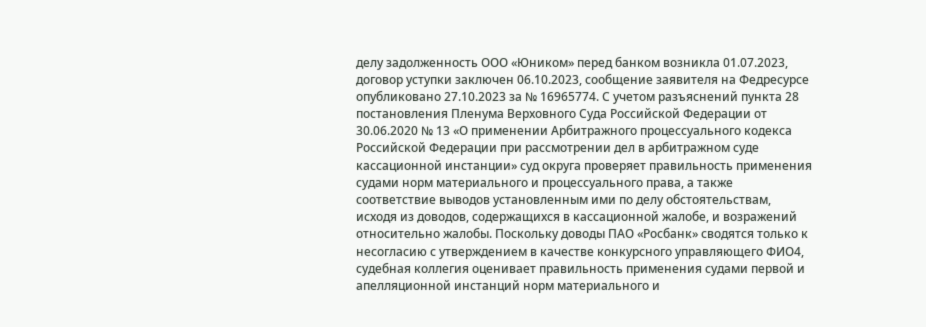делу задолженность ООО «Юником» перед банком возникла 01.07.2023, договор уступки заключен 06.10.2023, сообщение заявителя на Федресурсе опубликовано 27.10.2023 за № 16965774. С учетом разъяснений пункта 28 постановления Пленума Верховного Суда Российской Федерации от 30.06.2020 № 13 «О применении Арбитражного процессуального кодекса Российской Федерации при рассмотрении дел в арбитражном суде кассационной инстанции» суд округа проверяет правильность применения судами норм материального и процессуального права, а также соответствие выводов установленным ими по делу обстоятельствам, исходя из доводов, содержащихся в кассационной жалобе, и возражений относительно жалобы. Поскольку доводы ПАО «Росбанк» сводятся только к несогласию с утверждением в качестве конкурсного управляющего ФИО4, судебная коллегия оценивает правильность применения судами первой и апелляционной инстанций норм материального и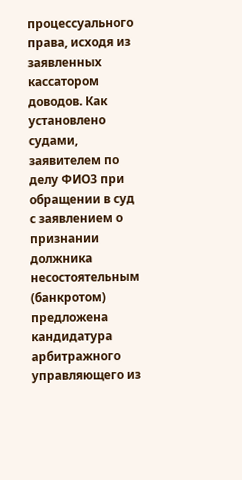процессуального права, исходя из заявленных кассатором доводов. Как установлено судами, заявителем по делу ФИО3 при обращении в суд с заявлением о признании должника несостоятельным (банкротом) предложена кандидатура арбитражного управляющего из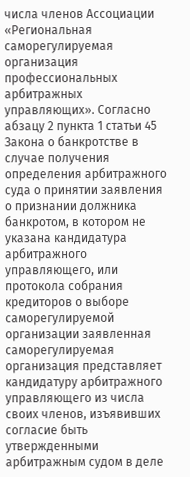числа членов Ассоциации «Региональная саморегулируемая организация профессиональных арбитражных управляющих». Согласно абзацу 2 пункта 1 статьи 45 Закона о банкротстве в случае получения определения арбитражного суда о принятии заявления о признании должника банкротом, в котором не указана кандидатура арбитражного управляющего, или протокола собрания кредиторов о выборе саморегулируемой организации заявленная саморегулируемая организация представляет кандидатуру арбитражного управляющего из числа своих членов, изъявивших согласие быть утвержденными арбитражным судом в деле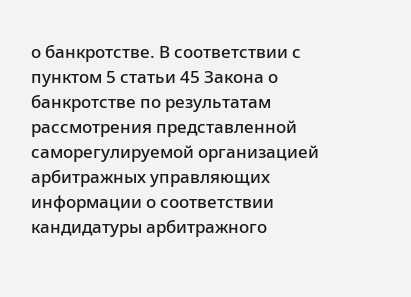о банкротстве. В соответствии с пунктом 5 статьи 45 Закона о банкротстве по результатам рассмотрения представленной саморегулируемой организацией арбитражных управляющих информации о соответствии кандидатуры арбитражного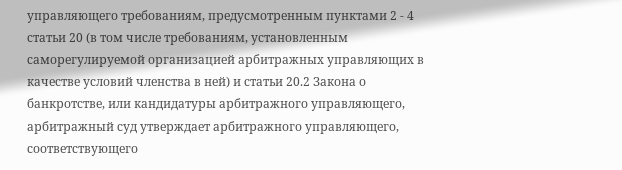управляющего требованиям, предусмотренным пунктами 2 - 4 статьи 20 (в том числе требованиям, установленным саморегулируемой организацией арбитражных управляющих в качестве условий членства в ней) и статьи 20.2 Закона о банкротстве, или кандидатуры арбитражного управляющего, арбитражный суд утверждает арбитражного управляющего, соответствующего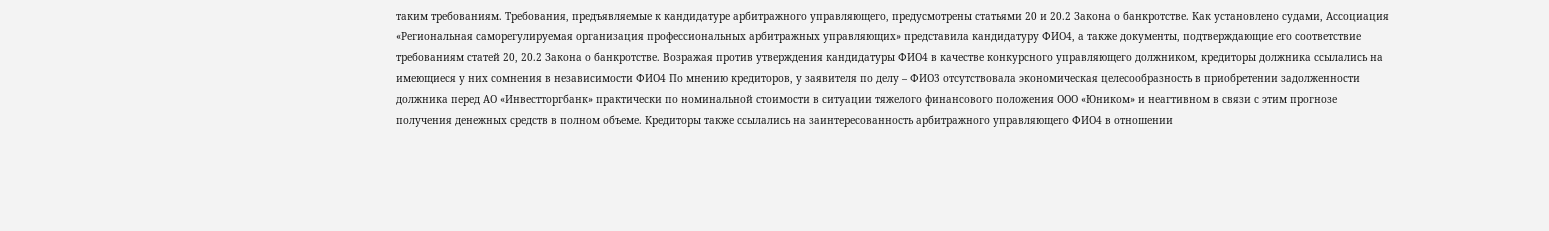таким требованиям. Требования, предъявляемые к кандидатуре арбитражного управляющего, предусмотрены статьями 20 и 20.2 Закона о банкротстве. Как установлено судами, Ассоциация «Региональная саморегулируемая организация профессиональных арбитражных управляющих» представила кандидатуру ФИО4, а также документы, подтверждающие его соответствие требованиям статей 20, 20.2 Закона о банкротстве. Возражая против утверждения кандидатуры ФИО4 в качестве конкурсного управляющего должником, кредиторы должника ссылались на имеющиеся у них сомнения в независимости ФИО4 По мнению кредиторов, у заявителя по делу – ФИО3 отсутствовала экономическая целесообразность в приобретении задолженности должника перед АО «Инвестторгбанк» практически по номинальной стоимости в ситуации тяжелого финансового положения ООО «Юником» и неагтивном в связи с этим прогнозе получения денежных средств в полном объеме. Кредиторы также ссылались на заинтересованность арбитражного управляющего ФИО4 в отношении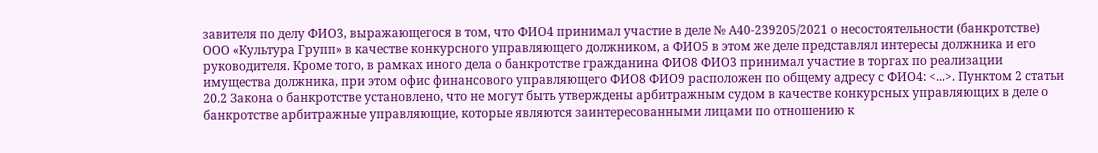завителя по делу ФИО3, выражающегося в том, что ФИО4 принимал участие в деле № А40-239205/2021 о несостоятельности (банкротстве) ООО «Культура Групп» в качестве конкурсного управляющего должником, а ФИО5 в этом же деле представлял интересы должника и его руководителя. Кроме того, в рамках иного дела о банкротстве гражданина ФИО8 ФИО3 принимал участие в торгах по реализации имущества должника, при этом офис финансового управляющего ФИО8 ФИО9 расположен по общему адресу с ФИО4: <...>. Пунктом 2 статьи 20.2 Закона о банкротстве установлено, что не могут быть утверждены арбитражным судом в качестве конкурсных управляющих в деле о банкротстве арбитражные управляющие, которые являются заинтересованными лицами по отношению к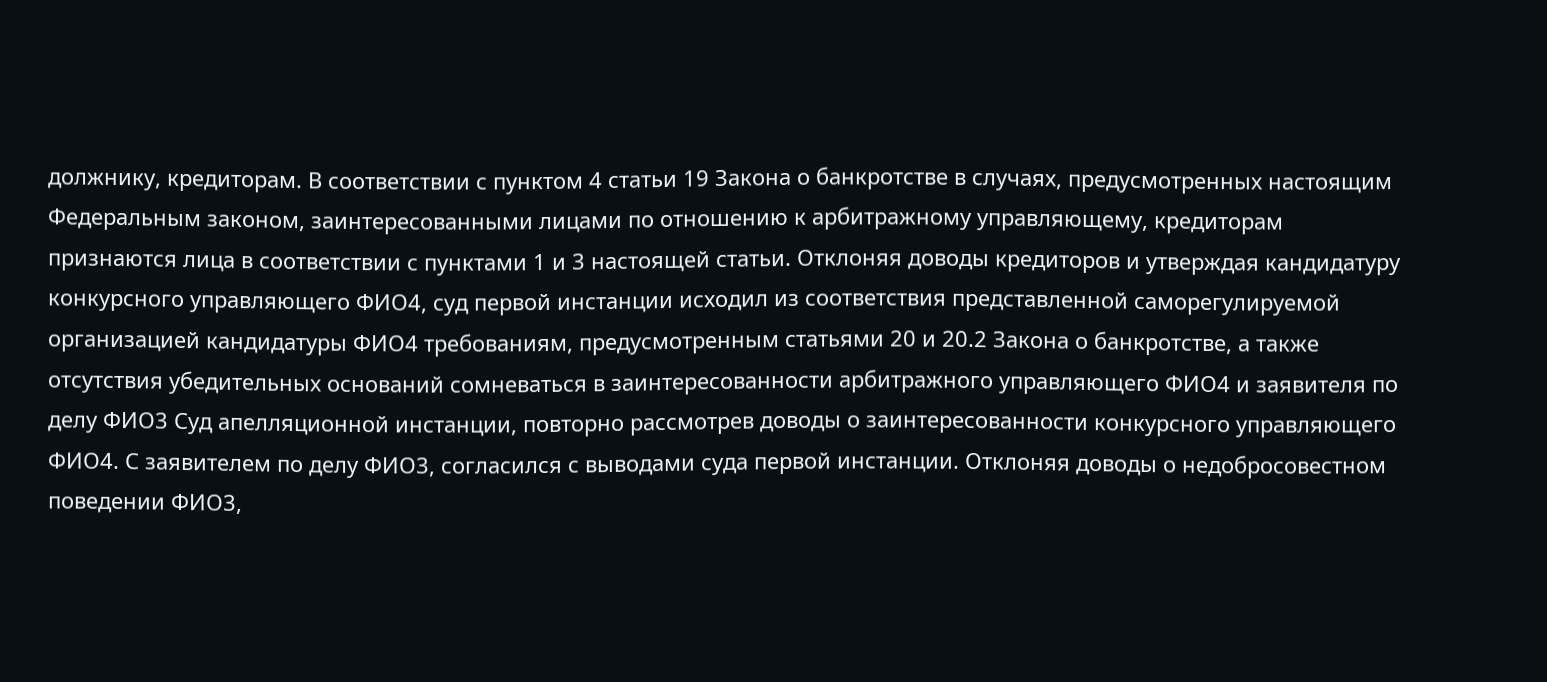должнику, кредиторам. В соответствии с пунктом 4 статьи 19 Закона о банкротстве в случаях, предусмотренных настоящим Федеральным законом, заинтересованными лицами по отношению к арбитражному управляющему, кредиторам признаются лица в соответствии с пунктами 1 и 3 настоящей статьи. Отклоняя доводы кредиторов и утверждая кандидатуру конкурсного управляющего ФИО4, суд первой инстанции исходил из соответствия представленной саморегулируемой организацией кандидатуры ФИО4 требованиям, предусмотренным статьями 20 и 20.2 Закона о банкротстве, а также отсутствия убедительных оснований сомневаться в заинтересованности арбитражного управляющего ФИО4 и заявителя по делу ФИО3 Суд апелляционной инстанции, повторно рассмотрев доводы о заинтересованности конкурсного управляющего ФИО4. С заявителем по делу ФИО3, согласился с выводами суда первой инстанции. Отклоняя доводы о недобросовестном поведении ФИО3,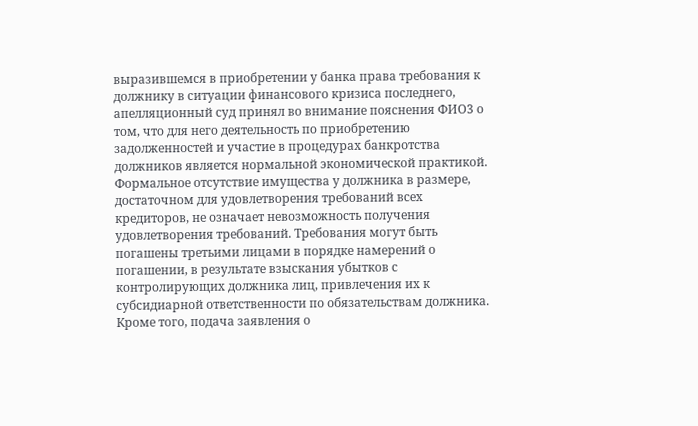выразившемся в приобретении у банка права требования к должнику в ситуации финансового кризиса последнего, апелляционный суд принял во внимание пояснения ФИО3 о том, что для него деятельность по приобретению задолженностей и участие в процедурах банкротства должников является нормальной экономической практикой. Формальное отсутствие имущества у должника в размере, достаточном для удовлетворения требований всех кредиторов, не означает невозможность получения удовлетворения требований. Требования могут быть погашены третьими лицами в порядке намерений о погашении, в результате взыскания убытков с контролирующих должника лиц, привлечения их к субсидиарной ответственности по обязательствам должника. Кроме того, подача заявления о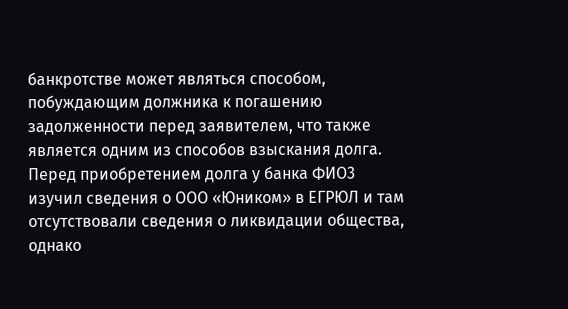банкротстве может являться способом, побуждающим должника к погашению задолженности перед заявителем, что также является одним из способов взыскания долга. Перед приобретением долга у банка ФИО3 изучил сведения о ООО «Юником» в ЕГРЮЛ и там отсутствовали сведения о ликвидации общества, однако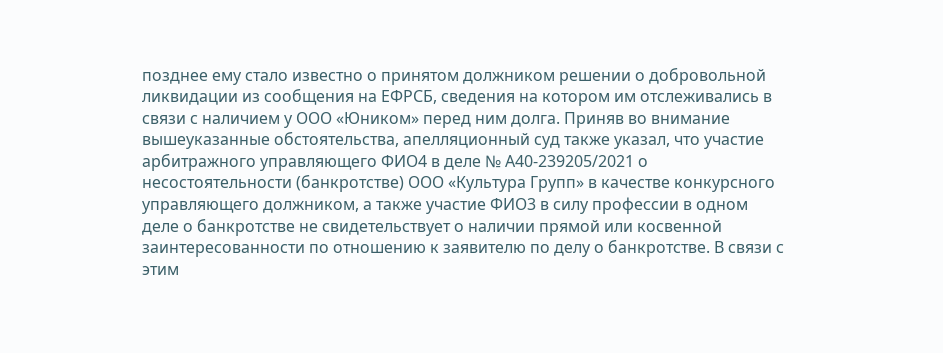позднее ему стало известно о принятом должником решении о добровольной ликвидации из сообщения на ЕФРСБ, сведения на котором им отслеживались в связи с наличием у ООО «Юником» перед ним долга. Приняв во внимание вышеуказанные обстоятельства, апелляционный суд также указал, что участие арбитражного управляющего ФИО4 в деле № А40-239205/2021 о несостоятельности (банкротстве) ООО «Культура Групп» в качестве конкурсного управляющего должником, а также участие ФИО3 в силу профессии в одном деле о банкротстве не свидетельствует о наличии прямой или косвенной заинтересованности по отношению к заявителю по делу о банкротстве. В связи с этим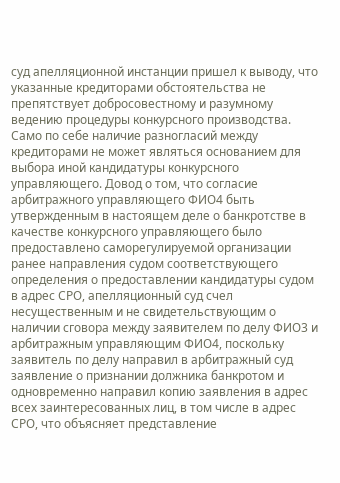суд апелляционной инстанции пришел к выводу, что указанные кредиторами обстоятельства не препятствует добросовестному и разумному ведению процедуры конкурсного производства. Само по себе наличие разногласий между кредиторами не может являться основанием для выбора иной кандидатуры конкурсного управляющего. Довод о том, что согласие арбитражного управляющего ФИО4 быть утвержденным в настоящем деле о банкротстве в качестве конкурсного управляющего было предоставлено саморегулируемой организации ранее направления судом соответствующего определения о предоставлении кандидатуры судом в адрес СРО, апелляционный суд счел несущественным и не свидетельствующим о наличии сговора между заявителем по делу ФИО3 и арбитражным управляющим ФИО4, поскольку заявитель по делу направил в арбитражный суд заявление о признании должника банкротом и одновременно направил копию заявления в адрес всех заинтересованных лиц, в том числе в адрес СРО, что объясняет представление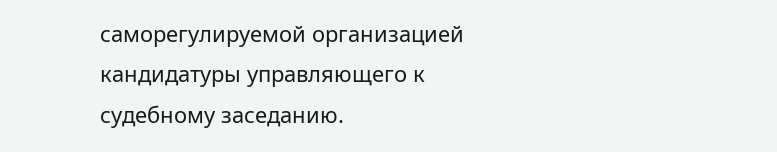саморегулируемой организацией кандидатуры управляющего к судебному заседанию.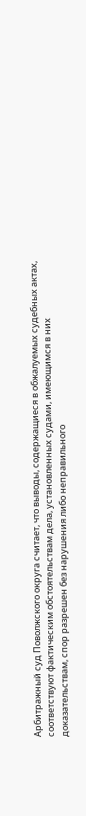Арбитражный суд Поволжского округа считает, что выводы, содержащиеся в обжалуемых судебных актах, соответствуют фактическим обстоятельствам дела, установленных судами, имеющимся в них доказательствам, спор разрешен без нарушения либо неправильного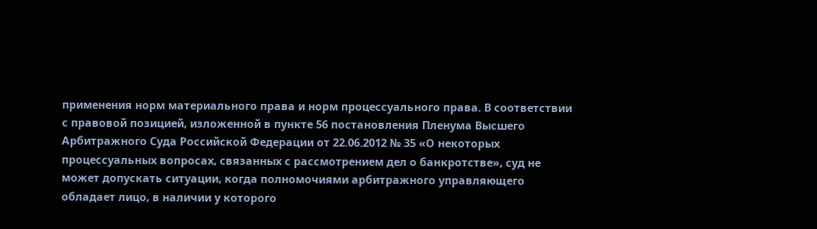применения норм материального права и норм процессуального права. В соответствии с правовой позицией, изложенной в пункте 56 постановления Пленума Высшего Арбитражного Суда Российской Федерации от 22.06.2012 № 35 «О некоторых процессуальных вопросах, связанных с рассмотрением дел о банкротстве», суд не может допускать ситуации, когда полномочиями арбитражного управляющего обладает лицо, в наличии у которого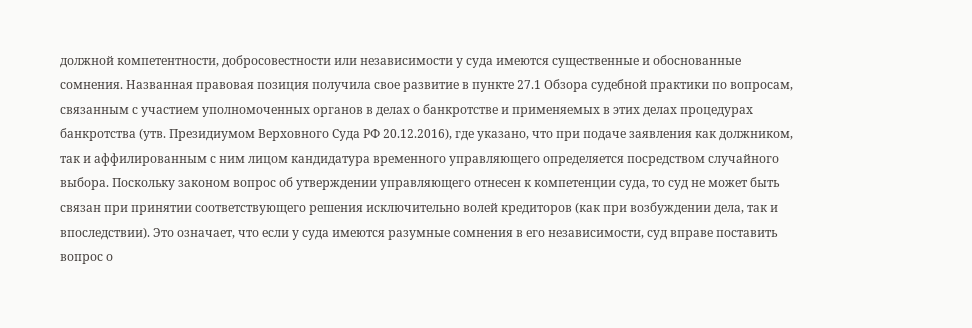должной компетентности, добросовестности или независимости у суда имеются существенные и обоснованные сомнения. Названная правовая позиция получила свое развитие в пункте 27.1 Обзора судебной практики по вопросам, связанным с участием уполномоченных органов в делах о банкротстве и применяемых в этих делах процедурах банкротства (утв. Президиумом Верховного Суда РФ 20.12.2016), где указано, что при подаче заявления как должником, так и аффилированным с ним лицом кандидатура временного управляющего определяется посредством случайного выбора. Поскольку законом вопрос об утверждении управляющего отнесен к компетенции суда, то суд не может быть связан при принятии соответствующего решения исключительно волей кредиторов (как при возбуждении дела, так и впоследствии). Это означает, что если у суда имеются разумные сомнения в его независимости, суд вправе поставить вопрос о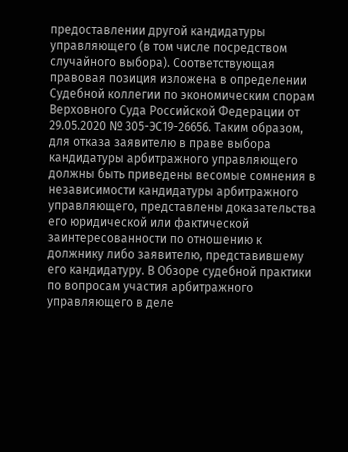предоставлении другой кандидатуры управляющего (в том числе посредством случайного выбора). Соответствующая правовая позиция изложена в определении Судебной коллегии по экономическим спорам Верховного Суда Российской Федерации от 29.05.2020 № 305-ЭС19-26656. Таким образом, для отказа заявителю в праве выбора кандидатуры арбитражного управляющего должны быть приведены весомые сомнения в независимости кандидатуры арбитражного управляющего, представлены доказательства его юридической или фактической заинтересованности по отношению к должнику либо заявителю, представившему его кандидатуру. В Обзоре судебной практики по вопросам участия арбитражного управляющего в деле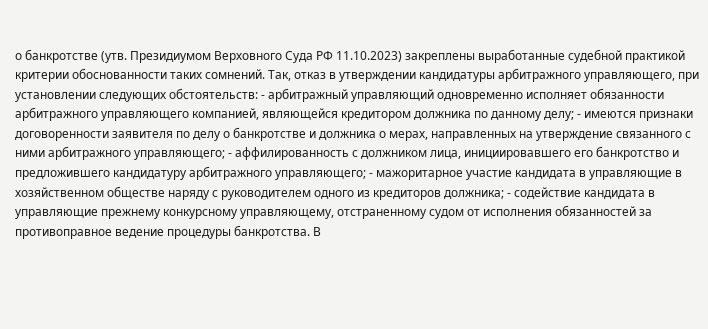о банкротстве (утв. Президиумом Верховного Суда РФ 11.10.2023) закреплены выработанные судебной практикой критерии обоснованности таких сомнений. Так, отказ в утверждении кандидатуры арбитражного управляющего, при установлении следующих обстоятельств: - арбитражный управляющий одновременно исполняет обязанности арбитражного управляющего компанией, являющейся кредитором должника по данному делу; - имеются признаки договоренности заявителя по делу о банкротстве и должника о мерах, направленных на утверждение связанного с ними арбитражного управляющего; - аффилированность с должником лица, инициировавшего его банкротство и предложившего кандидатуру арбитражного управляющего; - мажоритарное участие кандидата в управляющие в хозяйственном обществе наряду с руководителем одного из кредиторов должника; - содействие кандидата в управляющие прежнему конкурсному управляющему, отстраненному судом от исполнения обязанностей за противоправное ведение процедуры банкротства. В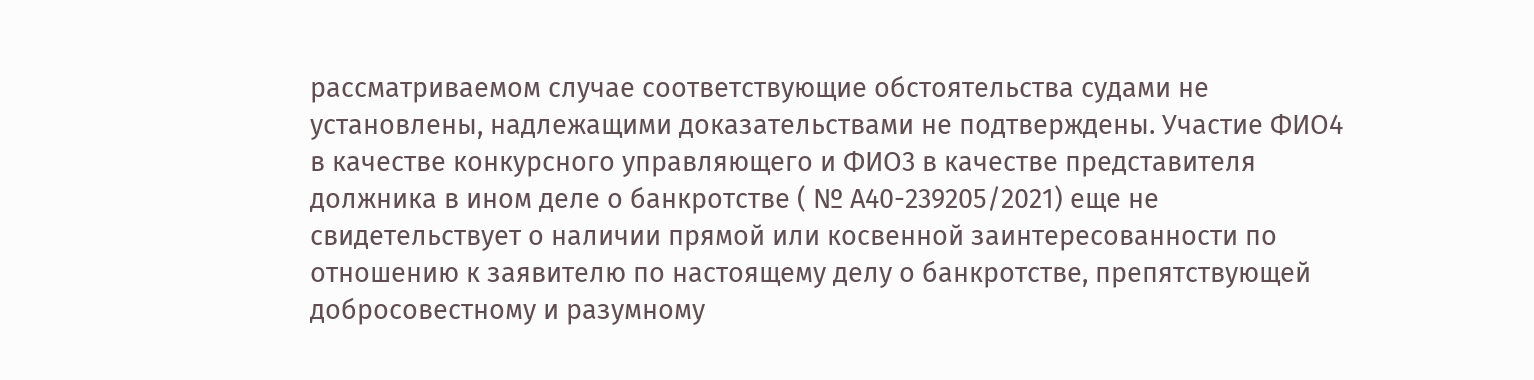рассматриваемом случае соответствующие обстоятельства судами не установлены, надлежащими доказательствами не подтверждены. Участие ФИО4 в качестве конкурсного управляющего и ФИО3 в качестве представителя должника в ином деле о банкротстве ( № А40-239205/2021) еще не свидетельствует о наличии прямой или косвенной заинтересованности по отношению к заявителю по настоящему делу о банкротстве, препятствующей добросовестному и разумному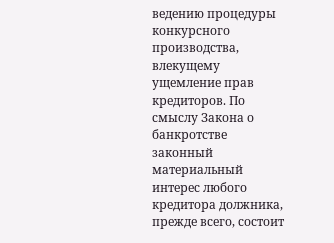ведению процедуры конкурсного производства, влекущему ущемление прав кредиторов. По смыслу Закона о банкротстве законный материальный интерес любого кредитора должника, прежде всего, состоит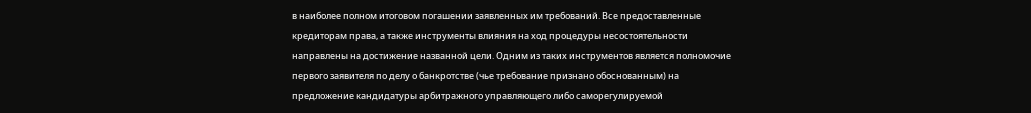в наиболее полном итоговом погашении заявленных им требований. Все предоставленные кредиторам права, а также инструменты влияния на ход процедуры несостоятельности направлены на достижение названной цели. Одним из таких инструментов является полномочие первого заявителя по делу о банкротстве (чье требование признано обоснованным) на предложение кандидатуры арбитражного управляющего либо саморегулируемой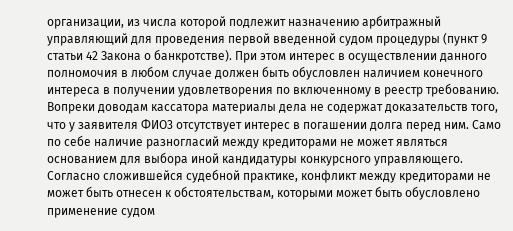организации, из числа которой подлежит назначению арбитражный управляющий для проведения первой введенной судом процедуры (пункт 9 статьи 42 Закона о банкротстве). При этом интерес в осуществлении данного полномочия в любом случае должен быть обусловлен наличием конечного интереса в получении удовлетворения по включенному в реестр требованию. Вопреки доводам кассатора материалы дела не содержат доказательств того, что у заявителя ФИО3 отсутствует интерес в погашении долга перед ним. Само по себе наличие разногласий между кредиторами не может являться основанием для выбора иной кандидатуры конкурсного управляющего. Согласно сложившейся судебной практике, конфликт между кредиторами не может быть отнесен к обстоятельствам, которыми может быть обусловлено применение судом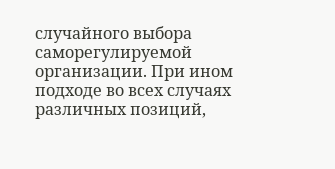случайного выбора саморегулируемой организации. При ином подходе во всех случаях различных позиций,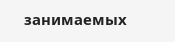занимаемых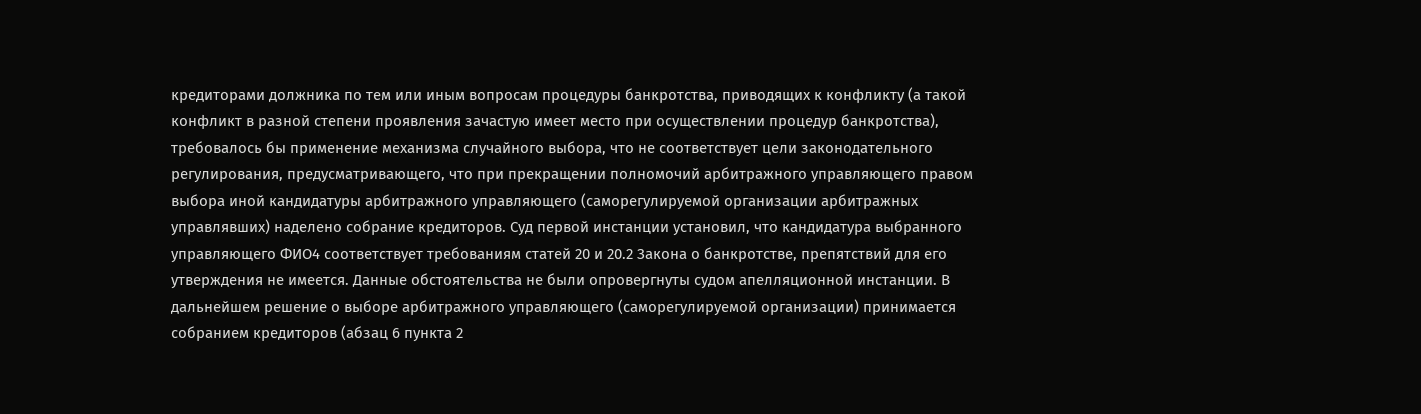кредиторами должника по тем или иным вопросам процедуры банкротства, приводящих к конфликту (а такой конфликт в разной степени проявления зачастую имеет место при осуществлении процедур банкротства), требовалось бы применение механизма случайного выбора, что не соответствует цели законодательного регулирования, предусматривающего, что при прекращении полномочий арбитражного управляющего правом выбора иной кандидатуры арбитражного управляющего (саморегулируемой организации арбитражных управлявших) наделено собрание кредиторов. Суд первой инстанции установил, что кандидатура выбранного управляющего ФИО4 соответствует требованиям статей 20 и 20.2 Закона о банкротстве, препятствий для его утверждения не имеется. Данные обстоятельства не были опровергнуты судом апелляционной инстанции. В дальнейшем решение о выборе арбитражного управляющего (саморегулируемой организации) принимается собранием кредиторов (абзац 6 пункта 2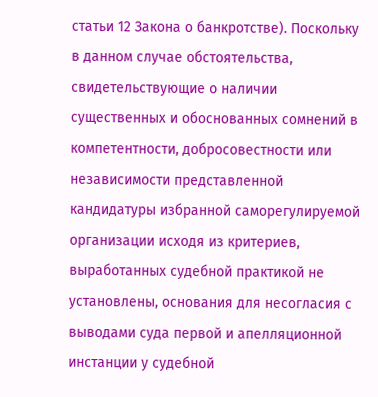статьи 12 Закона о банкротстве). Поскольку в данном случае обстоятельства, свидетельствующие о наличии существенных и обоснованных сомнений в компетентности, добросовестности или независимости представленной кандидатуры избранной саморегулируемой организации исходя из критериев, выработанных судебной практикой не установлены, основания для несогласия с выводами суда первой и апелляционной инстанции у судебной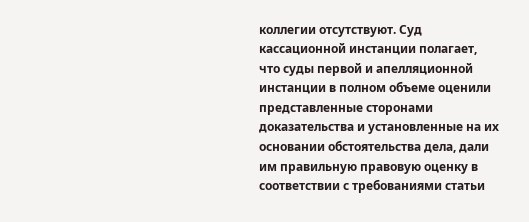коллегии отсутствуют. Суд кассационной инстанции полагает, что суды первой и апелляционной инстанции в полном объеме оценили представленные сторонами доказательства и установленные на их основании обстоятельства дела, дали им правильную правовую оценку в соответствии с требованиями статьи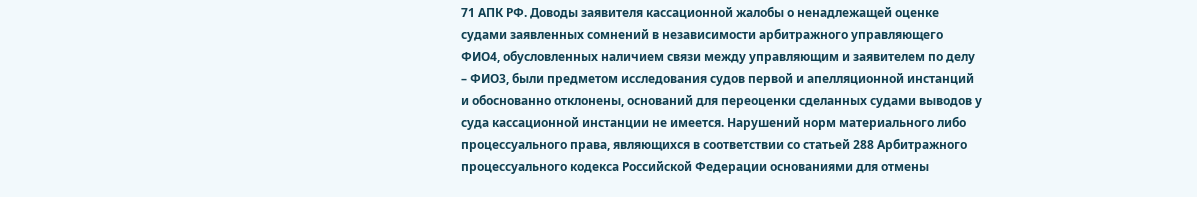71 АПК РФ. Доводы заявителя кассационной жалобы о ненадлежащей оценке судами заявленных сомнений в независимости арбитражного управляющего ФИО4, обусловленных наличием связи между управляющим и заявителем по делу – ФИО3, были предметом исследования судов первой и апелляционной инстанций и обоснованно отклонены, оснований для переоценки сделанных судами выводов у суда кассационной инстанции не имеется. Нарушений норм материального либо процессуального права, являющихся в соответствии со статьей 288 Арбитражного процессуального кодекса Российской Федерации основаниями для отмены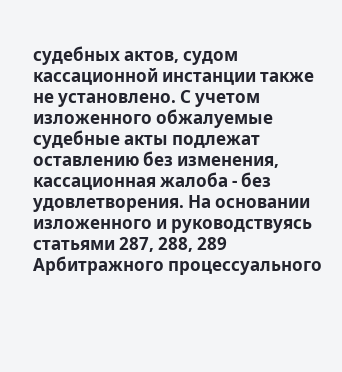судебных актов, судом кассационной инстанции также не установлено. С учетом изложенного обжалуемые судебные акты подлежат оставлению без изменения, кассационная жалоба - без удовлетворения. На основании изложенного и руководствуясь статьями 287, 288, 289 Арбитражного процессуального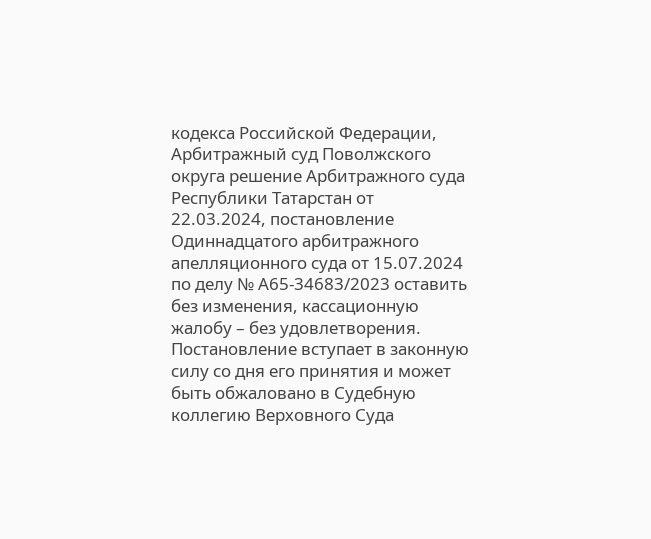кодекса Российской Федерации, Арбитражный суд Поволжского округа решение Арбитражного суда Республики Татарстан от 22.03.2024, постановление Одиннадцатого арбитражного апелляционного суда от 15.07.2024 по делу № А65-34683/2023 оставить без изменения, кассационную жалобу – без удовлетворения. Постановление вступает в законную силу со дня его принятия и может быть обжаловано в Судебную коллегию Верховного Суда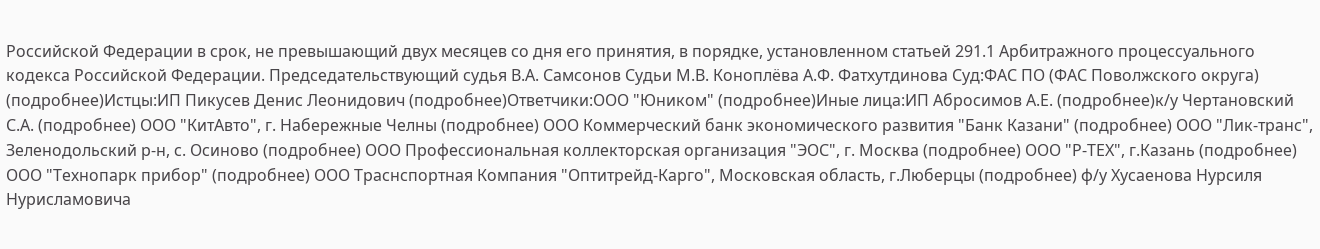Российской Федерации в срок, не превышающий двух месяцев со дня его принятия, в порядке, установленном статьей 291.1 Арбитражного процессуального кодекса Российской Федерации. Председательствующий судья В.А. Самсонов Судьи М.В. Коноплёва А.Ф. Фатхутдинова Суд:ФАС ПО (ФАС Поволжского округа) (подробнее)Истцы:ИП Пикусев Денис Леонидович (подробнее)Ответчики:ООО "Юником" (подробнее)Иные лица:ИП Абросимов А.Е. (подробнее)к/у Чертановский С.А. (подробнее) ООО "КитАвто", г. Набережные Челны (подробнее) ООО Коммерческий банк экономического развития "Банк Казани" (подробнее) ООО "Лик-транс", Зеленодольский р-н, с. Осиново (подробнее) ООО Профессиональная коллекторская организация "ЭОС", г. Москва (подробнее) ООО "Р-ТЕХ", г.Казань (подробнее) ООО "Технопарк прибор" (подробнее) ООО Траснспортная Компания "Оптитрейд-Карго", Московская область, г.Люберцы (подробнее) ф/у Хусаенова Нурсиля Нурисламовича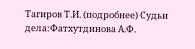Тагиров Т.И. (подробнее) Судьи дела:Фатхутдинова А.Ф.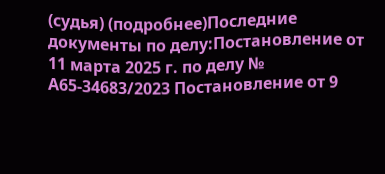(судья) (подробнее)Последние документы по делу:Постановление от 11 марта 2025 г. по делу № А65-34683/2023 Постановление от 9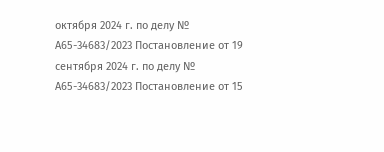октября 2024 г. по делу № А65-34683/2023 Постановление от 19 сентября 2024 г. по делу № А65-34683/2023 Постановление от 15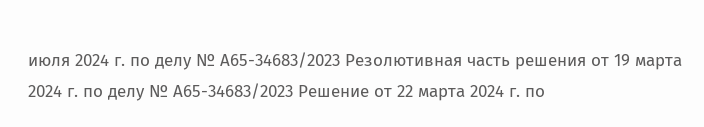июля 2024 г. по делу № А65-34683/2023 Резолютивная часть решения от 19 марта 2024 г. по делу № А65-34683/2023 Решение от 22 марта 2024 г. по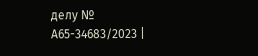делу № А65-34683/2023 |